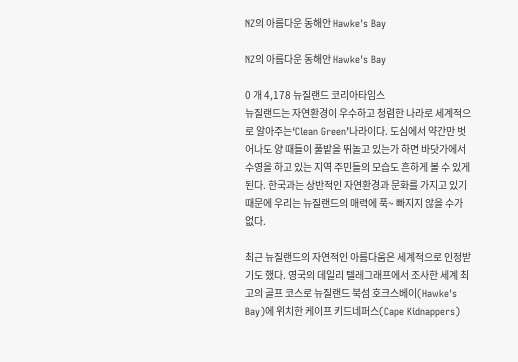NZ의 아름다운 동해안 Hawke's Bay

NZ의 아름다운 동해안 Hawke's Bay

0 개 4,178 뉴질랜드 코리아타임스
뉴질랜드는 자연환경이 우수하고 청렴한 나라로 세계적으로 알아주는‘Clean Green’나라이다. 도심에서 약간만 벗어나도 양 때들이 풀밭을 뛰놀고 있는가 하면 바닷가에서 수영을 하고 있는 지역 주민들의 모습도 흔하게 볼 수 있게 된다. 한국과는 상반적인 자연환경과 문화를 가지고 있기 때문에 우리는 뉴질랜드의 매력에 푹~ 빠지지 않을 수가 없다.

최근 뉴질랜드의 자연적인 아름다움은 세계적으로 인정받기도 했다. 영국의 데일리 텔레그래프에서 조사한 세계 최고의 골프 코스로 뉴질랜드 북섬 호크스베이(Hawke's Bay)에 위치한 케이프 키드네퍼스(Cape Kidnappers)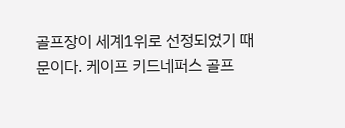골프장이 세계1위로 선정되었기 때문이다. 케이프 키드네퍼스 골프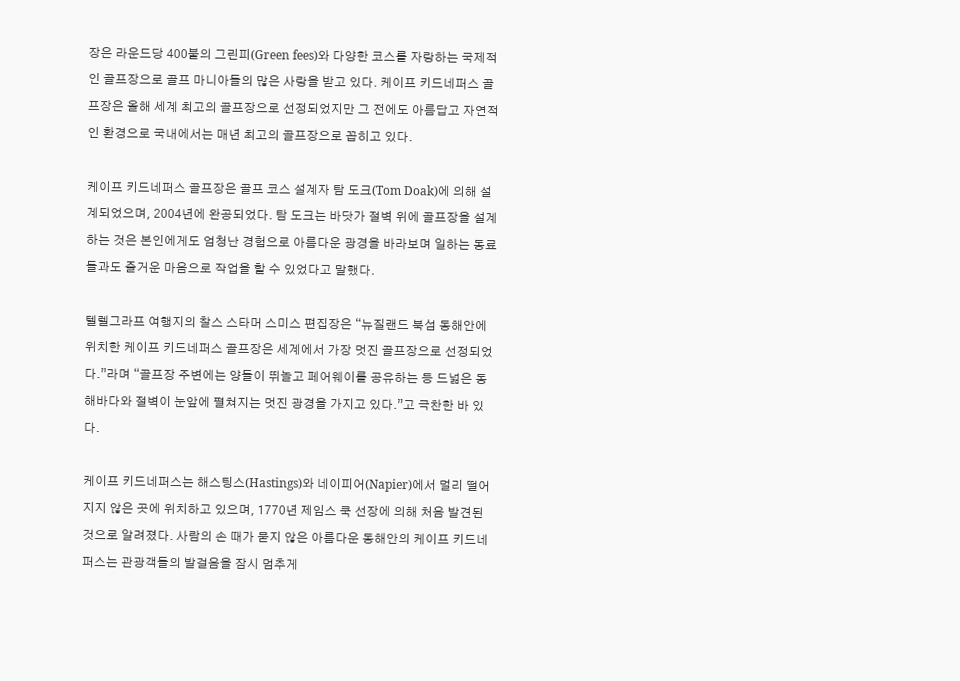장은 라운드당 400불의 그린피(Green fees)와 다양한 코스를 자랑하는 국제적인 골프장으로 골프 마니아들의 많은 사랑을 받고 있다. 케이프 키드네퍼스 골프장은 올해 세계 최고의 골프장으로 선정되었지만 그 전에도 아름답고 자연적인 환경으로 국내에서는 매년 최고의 골프장으로 꼽히고 있다.

케이프 키드네퍼스 골프장은 골프 코스 설계자 탐 도크(Tom Doak)에 의해 설계되었으며, 2004년에 완공되었다. 탐 도크는 바닷가 절벽 위에 골프장을 설계하는 것은 본인에게도 엄청난 경험으로 아름다운 광경을 바라보며 일하는 동료들과도 즐거운 마음으로 작업을 할 수 있었다고 말했다.

텔렐그라프 여행지의 찰스 스타머 스미스 편집장은 “뉴질랜드 북섬 동해안에 위치한 케이프 키드네퍼스 골프장은 세계에서 가장 멋진 골프장으로 선정되었다.”라며 “골프장 주변에는 양들이 뛰놀고 페어웨이를 공유하는 등 드넓은 동해바다와 절벽이 눈앞에 펼쳐지는 멋진 광경을 가지고 있다.”고 극찬한 바 있다.

케이프 키드네퍼스는 해스팅스(Hastings)와 네이피어(Napier)에서 멀리 떨어지지 않은 곳에 위치하고 있으며, 1770년 제임스 쿡 선장에 의해 처음 발견된 것으로 알려졌다. 사람의 손 때가 묻지 않은 아름다운 동해안의 케이프 키드네퍼스는 관광객들의 발걸음을 잠시 멈추게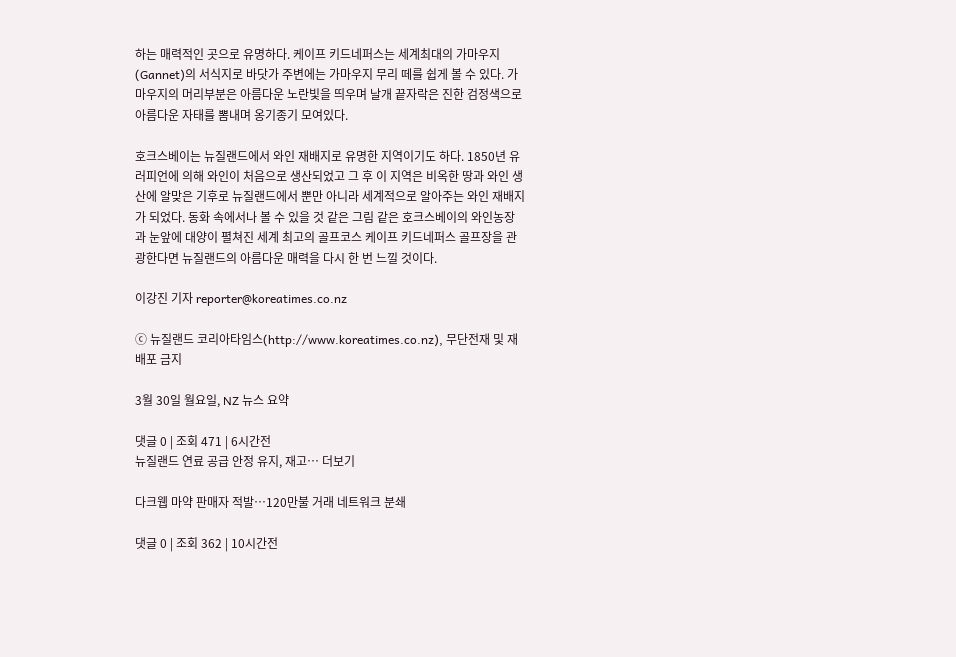하는 매력적인 곳으로 유명하다. 케이프 키드네퍼스는 세계최대의 가마우지(Gannet)의 서식지로 바닷가 주변에는 가마우지 무리 떼를 쉽게 볼 수 있다. 가마우지의 머리부분은 아름다운 노란빛을 띄우며 날개 끝자락은 진한 검정색으로 아름다운 자태를 뽐내며 옹기종기 모여있다.

호크스베이는 뉴질랜드에서 와인 재배지로 유명한 지역이기도 하다. 1850년 유러피언에 의해 와인이 처음으로 생산되었고 그 후 이 지역은 비옥한 땅과 와인 생산에 알맞은 기후로 뉴질랜드에서 뿐만 아니라 세계적으로 알아주는 와인 재배지가 되었다. 동화 속에서나 볼 수 있을 것 같은 그림 같은 호크스베이의 와인농장과 눈앞에 대양이 펼쳐진 세계 최고의 골프코스 케이프 키드네퍼스 골프장을 관광한다면 뉴질랜드의 아름다운 매력을 다시 한 번 느낄 것이다.

이강진 기자 reporter@koreatimes.co.nz

ⓒ 뉴질랜드 코리아타임스(http://www.koreatimes.co.nz), 무단전재 및 재배포 금지

3월 30일 월요일, NZ 뉴스 요약

댓글 0 | 조회 471 | 6시간전
뉴질랜드 연료 공급 안정 유지, 재고… 더보기

다크웹 마약 판매자 적발…120만불 거래 네트워크 분쇄

댓글 0 | 조회 362 | 10시간전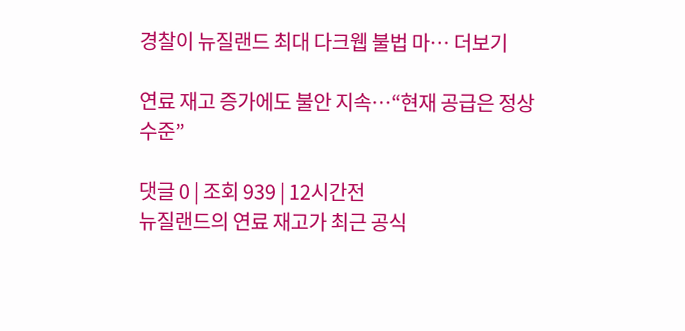경찰이 뉴질랜드 최대 다크웹 불법 마… 더보기

연료 재고 증가에도 불안 지속…“현재 공급은 정상 수준”

댓글 0 | 조회 939 | 12시간전
뉴질랜드의 연료 재고가 최근 공식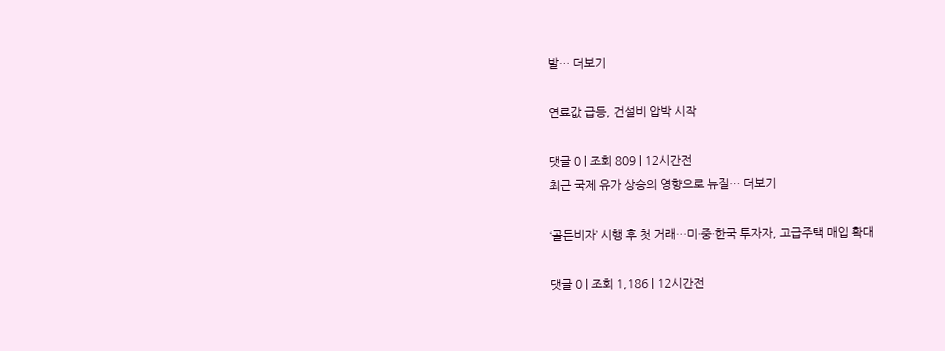발… 더보기

연료값 급등, 건설비 압박 시작

댓글 0 | 조회 809 | 12시간전
최근 국제 유가 상승의 영향으로 뉴질… 더보기

‘골든비자’ 시행 후 첫 거래…미·중·한국 투자자, 고급주택 매입 확대

댓글 0 | 조회 1,186 | 12시간전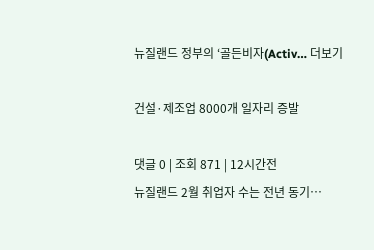뉴질랜드 정부의 ‘골든비자(Activ… 더보기

건설·제조업 8000개 일자리 증발

댓글 0 | 조회 871 | 12시간전
뉴질랜드 2월 취업자 수는 전년 동기…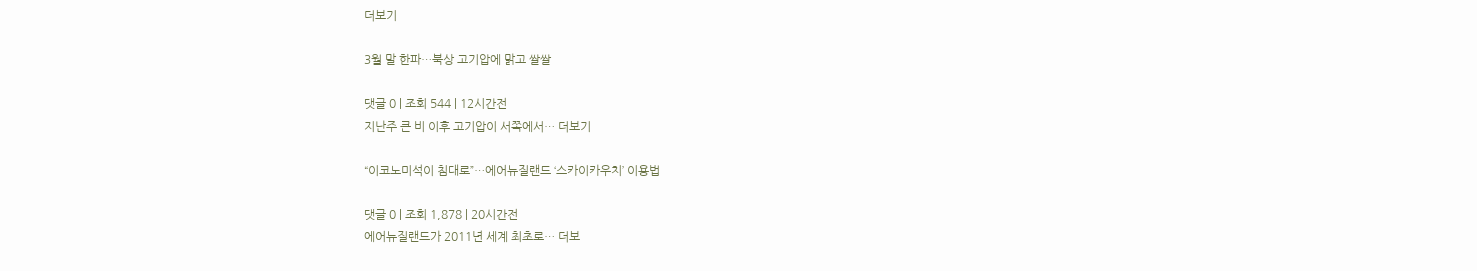더보기

3월 말 한파…북상 고기압에 맑고 쌀쌀

댓글 0 | 조회 544 | 12시간전
지난주 큰 비 이후 고기압이 서쪽에서… 더보기

“이코노미석이 침대로”…에어뉴질랜드 ‘스카이카우치’ 이용법

댓글 0 | 조회 1,878 | 20시간전
에어뉴질랜드가 2011년 세계 최초로… 더보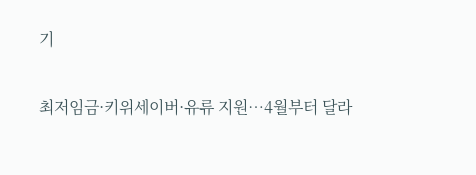기

최저임금·키위세이버·유류 지원…4월부터 달라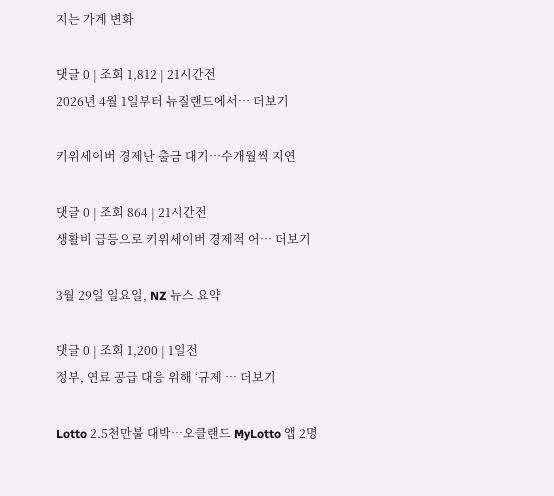지는 가계 변화

댓글 0 | 조회 1,812 | 21시간전
2026년 4월 1일부터 뉴질랜드에서… 더보기

키위세이버 경제난 출금 대기…수개월씩 지연

댓글 0 | 조회 864 | 21시간전
생활비 급등으로 키위세이버 경제적 어… 더보기

3월 29일 일요일, NZ 뉴스 요약

댓글 0 | 조회 1,200 | 1일전
정부, 연료 공급 대응 위해 ‘규제 … 더보기

Lotto 2.5천만불 대박…오클랜드 MyLotto 앱 2명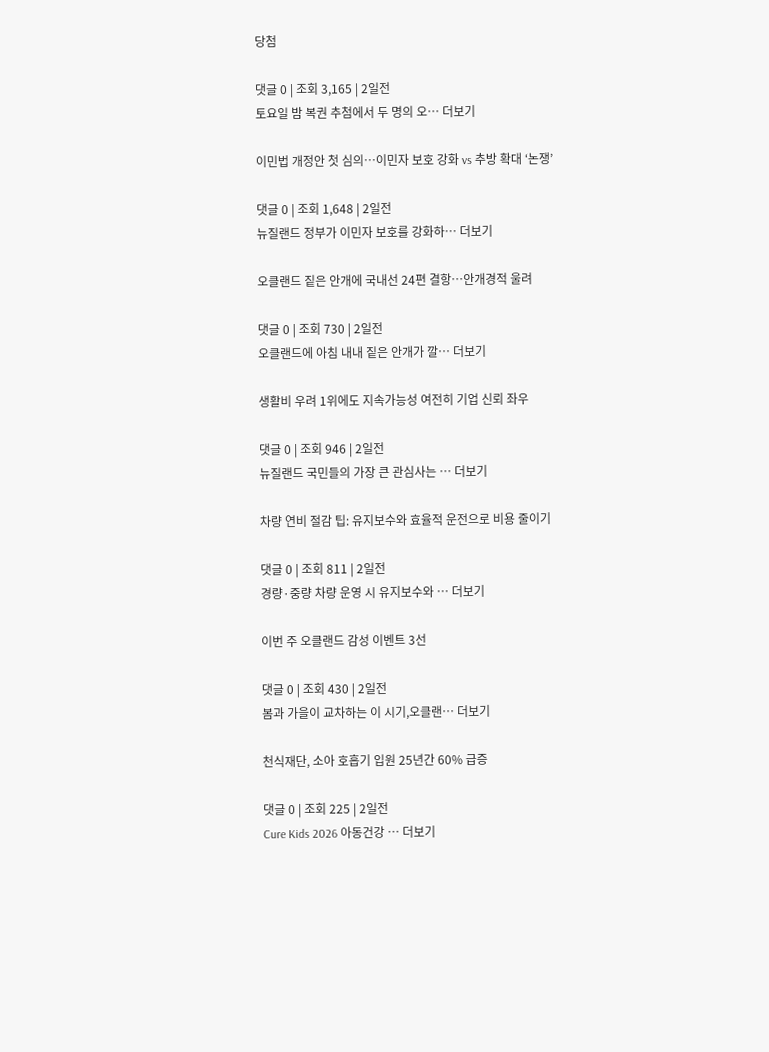당첨

댓글 0 | 조회 3,165 | 2일전
토요일 밤 복권 추첨에서 두 명의 오… 더보기

이민법 개정안 첫 심의…이민자 보호 강화 vs 추방 확대 ‘논쟁’

댓글 0 | 조회 1,648 | 2일전
뉴질랜드 정부가 이민자 보호를 강화하… 더보기

오클랜드 짙은 안개에 국내선 24편 결항…안개경적 울려

댓글 0 | 조회 730 | 2일전
오클랜드에 아침 내내 짙은 안개가 깔… 더보기

생활비 우려 1위에도 지속가능성 여전히 기업 신뢰 좌우

댓글 0 | 조회 946 | 2일전
뉴질랜드 국민들의 가장 큰 관심사는 … 더보기

차량 연비 절감 팁: 유지보수와 효율적 운전으로 비용 줄이기

댓글 0 | 조회 811 | 2일전
경량·중량 차량 운영 시 유지보수와 … 더보기

이번 주 오클랜드 감성 이벤트 3선

댓글 0 | 조회 430 | 2일전
봄과 가을이 교차하는 이 시기,오클랜… 더보기

천식재단, 소아 호흡기 입원 25년간 60% 급증

댓글 0 | 조회 225 | 2일전
Cure Kids 2026 아동건강 … 더보기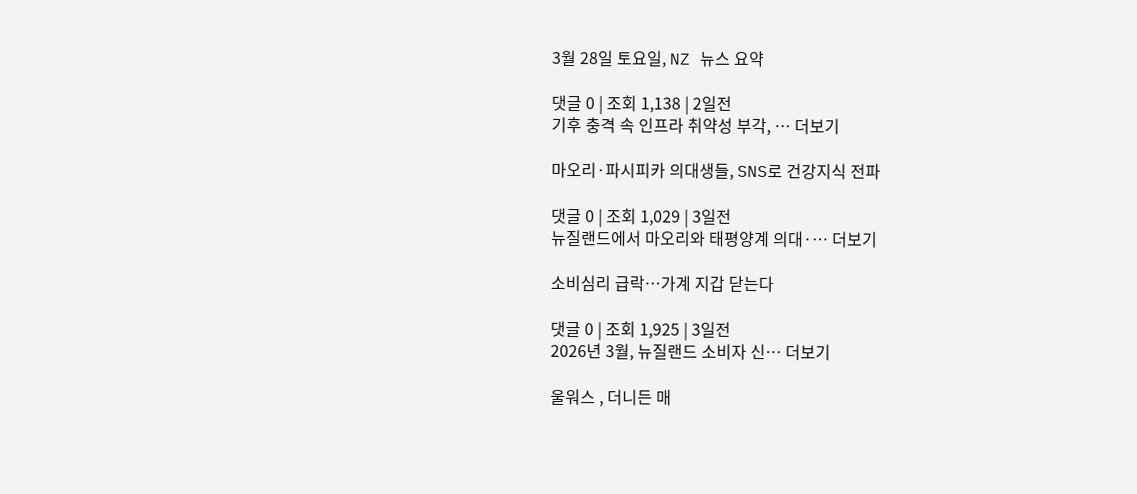3월 28일 토요일, NZ 뉴스 요약

댓글 0 | 조회 1,138 | 2일전
기후 충격 속 인프라 취약성 부각, … 더보기

마오리·파시피카 의대생들, SNS로 건강지식 전파

댓글 0 | 조회 1,029 | 3일전
뉴질랜드에서 마오리와 태평양계 의대·… 더보기

소비심리 급락…가계 지갑 닫는다

댓글 0 | 조회 1,925 | 3일전
2026년 3월, 뉴질랜드 소비자 신… 더보기

울워스 , 더니든 매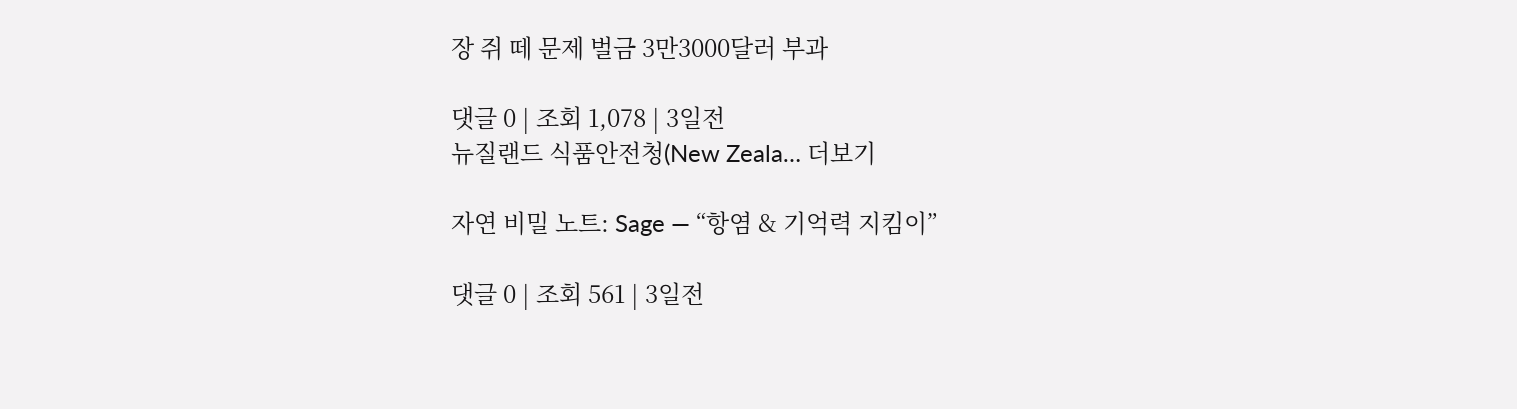장 쥐 떼 문제 벌금 3만3000달러 부과

댓글 0 | 조회 1,078 | 3일전
뉴질랜드 식품안전청(New Zeala… 더보기

자연 비밀 노트: Sage — “항염 & 기억력 지킴이”

댓글 0 | 조회 561 | 3일전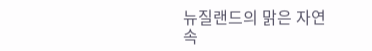뉴질랜드의 맑은 자연 속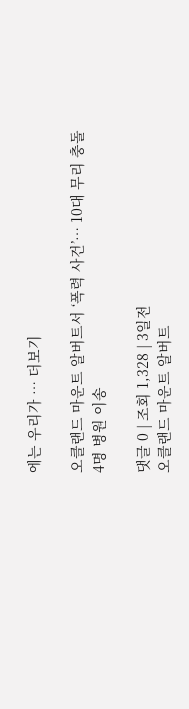에는 우리가 … 더보기

오클랜드 마운트 알버트서 ‘폭력 사건’… 10대 무리 충돌 4명 병원 이송

댓글 0 | 조회 1,328 | 3일전
오클랜드 마운트 알버트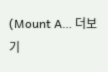(Mount A… 더보기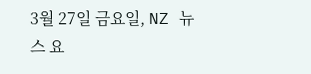3월 27일 금요일, NZ 뉴스 요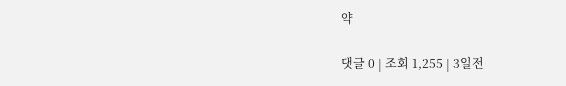약

댓글 0 | 조회 1,255 | 3일전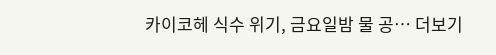카이코헤 식수 위기, 금요일밤 물 공… 더보기